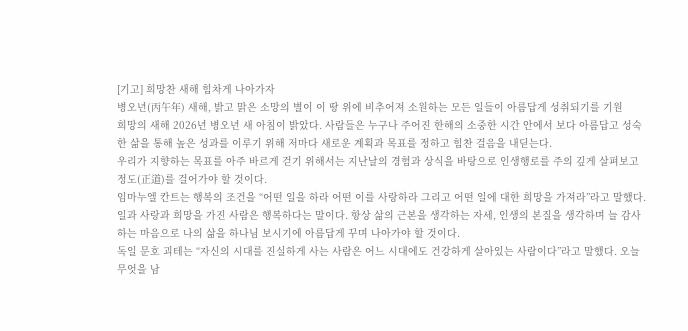[기고] 희망찬 새해 힘차게 나아가자
병오년(丙午年) 새해, 밝고 맑은 소망의 별이 이 땅 위에 비추어져 소원하는 모든 일들이 아름답게 성취되기를 기원
희망의 새해 2026년 병오년 새 아침이 밝았다. 사람들은 누구나 주어진 한해의 소중한 시간 안에서 보다 아름답고 성숙한 삶을 통해 높은 성과를 이루기 위해 저마다 새로운 계획과 목표를 정하고 힘찬 걸음을 내딛는다.
우리가 지향하는 목표를 아주 바르게 걷기 위해서는 지난날의 경험과 상식을 바탕으로 인생행로를 주의 깊게 살펴보고 정도(正道)를 걸어가야 할 것이다.
임마누엘 칸트는 행복의 조건을 “어떤 일을 하라 어떤 이를 사랑하라 그리고 어떤 일에 대한 희망을 가져라”라고 말했다. 일과 사랑과 희망을 가진 사람은 행복하다는 말이다. 항상 삶의 근본을 생각하는 자세, 인생의 본질을 생각하며 늘 감사하는 마음으로 나의 삶을 하나님 보시기에 아름답게 꾸며 나아가야 할 것이다.
독일 문호 괴테는 “자신의 시대를 진실하게 사는 사람은 어느 시대에도 건강하게 살아있는 사람이다”라고 말했다. 오늘 무엇을 남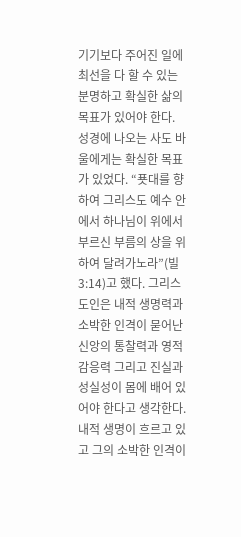기기보다 주어진 일에 최선을 다 할 수 있는 분명하고 확실한 삶의 목표가 있어야 한다.
성경에 나오는 사도 바울에게는 확실한 목표가 있었다. “푯대를 향하여 그리스도 예수 안에서 하나님이 위에서 부르신 부름의 상을 위하여 달려가노라”(빌3:14)고 했다. 그리스도인은 내적 생명력과 소박한 인격이 묻어난 신앙의 통찰력과 영적 감응력 그리고 진실과 성실성이 몸에 배어 있어야 한다고 생각한다.
내적 생명이 흐르고 있고 그의 소박한 인격이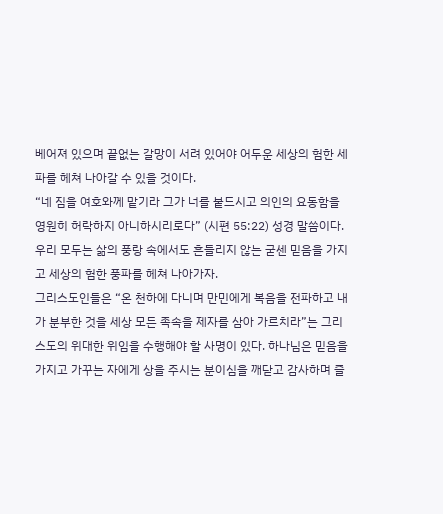베어져 있으며 끝없는 갈망이 서려 있어야 어두운 세상의 험한 세파를 헤쳐 나아갈 수 있을 것이다.
“네 짐을 여호와께 맡기라 그가 너를 붙드시고 의인의 요동함을 영원히 허락하지 아니하시리로다” (시편 55:22) 성경 말씀이다.
우리 모두는 삶의 풍랑 속에서도 흔들리지 않는 굳센 믿음을 가지고 세상의 험한 풍파를 헤쳐 나아가자.
그리스도인들은 “온 천하에 다니며 만민에게 복음을 전파하고 내가 분부한 것을 세상 모든 족속을 제자를 삼아 가르치라”는 그리스도의 위대한 위임을 수행해야 할 사명이 있다. 하나님은 믿음을 가지고 가꾸는 자에게 상을 주시는 분이심을 깨닫고 감사하며 즐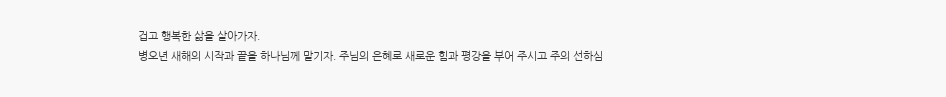겁고 행복한 삶을 살아가자.
병오년 새해의 시작과 끝을 하나님께 맡기자. 주님의 은혜로 새로운 힘과 평강을 부어 주시고 주의 선하심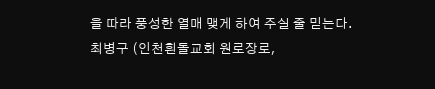을 따라 풍성한 열매 맺게 하여 주실 줄 믿는다.
최병구 (인천흰돌교회 원로장로,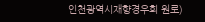인천광역시재향경우회 원로)